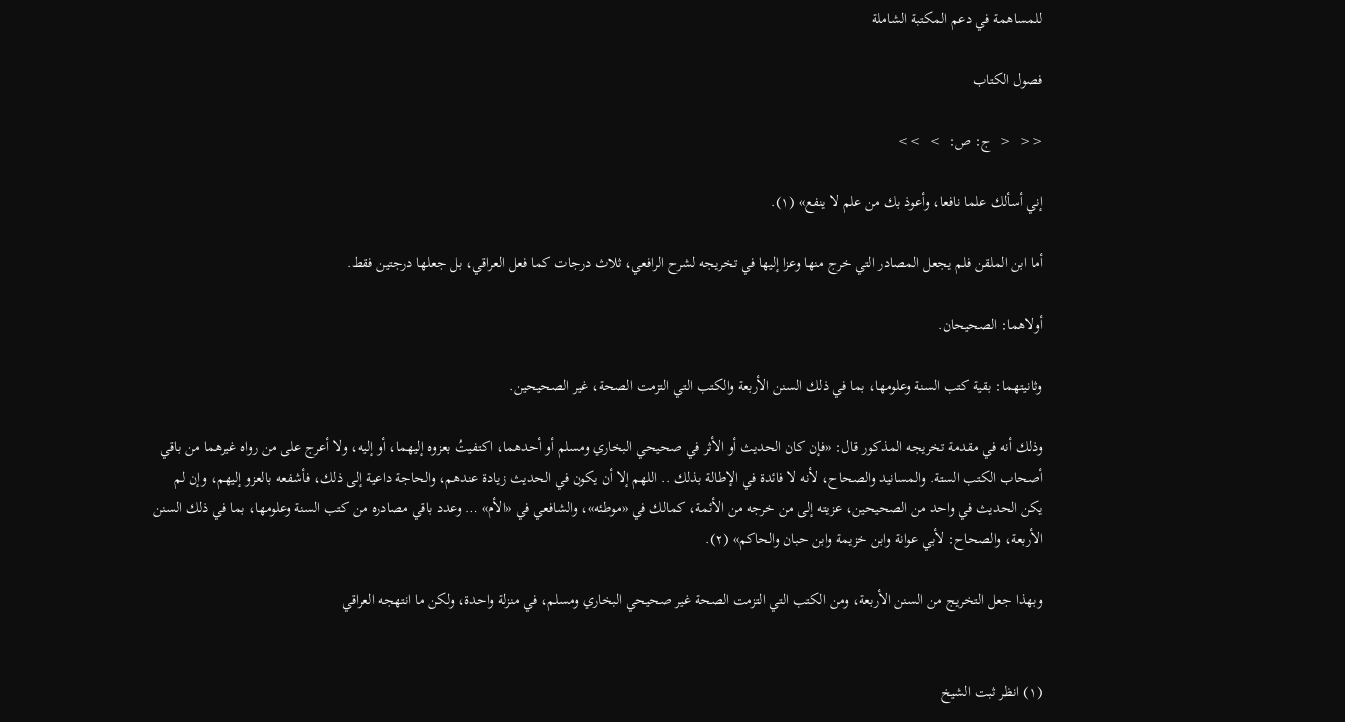للمساهمة في دعم المكتبة الشاملة

فصول الكتاب

<<  <  ج: ص:  >  >>

إني أسألك علما نافعا، وأعوذ بك من علم لا ينفع» (١).

أما ابن الملقن فلم يجعل المصادر التي خرج منها وعزا إليها في تخريجه لشرح الرافعي، ثلاث درجات كما فعل العراقي، بل جعلها درجتين فقط.

أولاهما: الصحيحان.

وثانيتهما: بقية كتب السنة وعلومها، بما في ذلك السنن الأربعة والكتب التي التزمت الصحة، غير الصحيحين.

وذلك أنه في مقدمة تخريجه المذكور قال: «فإن كان الحديث أو الأثر في صحيحي البخاري ومسلم أو أحدهما، اكتفيتُ بعزوه إليهما، أو إليه، ولا أعرج على من رواه غيرهما من باقي أصحاب الكتب الستة. والمسانيد والصحاح، لأنه لا فائدة في الإطالة بذلك .. اللهم إلا أن يكون في الحديث زيادة عندهم، والحاجة داعية إلى ذلك، فأشفعه بالعزو إليهم، وإن لم يكن الحديث في واحد من الصحيحين، عزيته إلى من خرجه من الأئمة، كمالك في «موطئه»، والشافعي في «الأم» … وعدد باقي مصادره من كتب السنة وعلومها، بما في ذلك السنن الأربعة، والصحاح: لأبي عوانة وابن خزيمة وابن حبان والحاكم» (٢).

وبهذا جعل التخريج من السنن الأربعة، ومن الكتب التي التزمت الصحة غير صحيحي البخاري ومسلم، في منزلة واحدة، ولكن ما انتهجه العراقي


(١) انظر ثبت الشيخ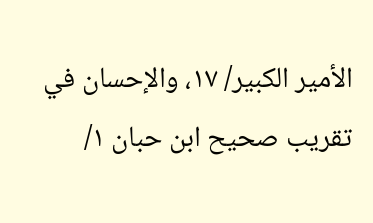الأمير الكبير/ ١٧، والإحسان في تقريب صحيح ابن حبان ١/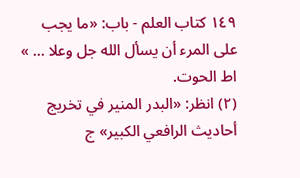١٤٩ كتاب العلم - باب: «ما يجب على المرء أن يسأل الله جل وعلا … » اط الحوت.
(٢) انظر: «البدر المنير في تخريج أحاديث الرافعي الكبير» ج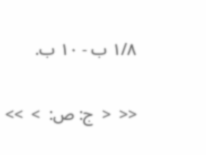١/٨ ب - ١٠ ب.

<<  <  ج: ص:  >  >>